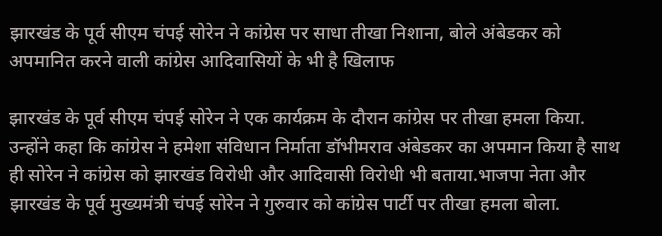झारखंड के पूर्व सीएम चंपई सोरेन ने कांग्रेस पर साधा तीखा निशाना, बोले अंबेडकर को अपमानित करने वाली कांग्रेस आदिवासियों के भी है खिलाफ

झारखंड के पूर्व सीएम चंपई सोरेन ने एक कार्यक्रम के दौरान कांग्रेस पर तीखा हमला किया. उन्होंने कहा कि कांग्रेस ने हमेशा संविधान निर्माता डॉभीमराव अंबेडकर का अपमान किया है साथ ही सोरेन ने कांग्रेस को झारखंड विरोधी और आदिवासी विरोधी भी बताया.भाजपा नेता और झारखंड के पूर्व मुख्यमंत्री चंपई सोरेन ने गुरुवार को कांग्रेस पार्टी पर तीखा हमला बोला.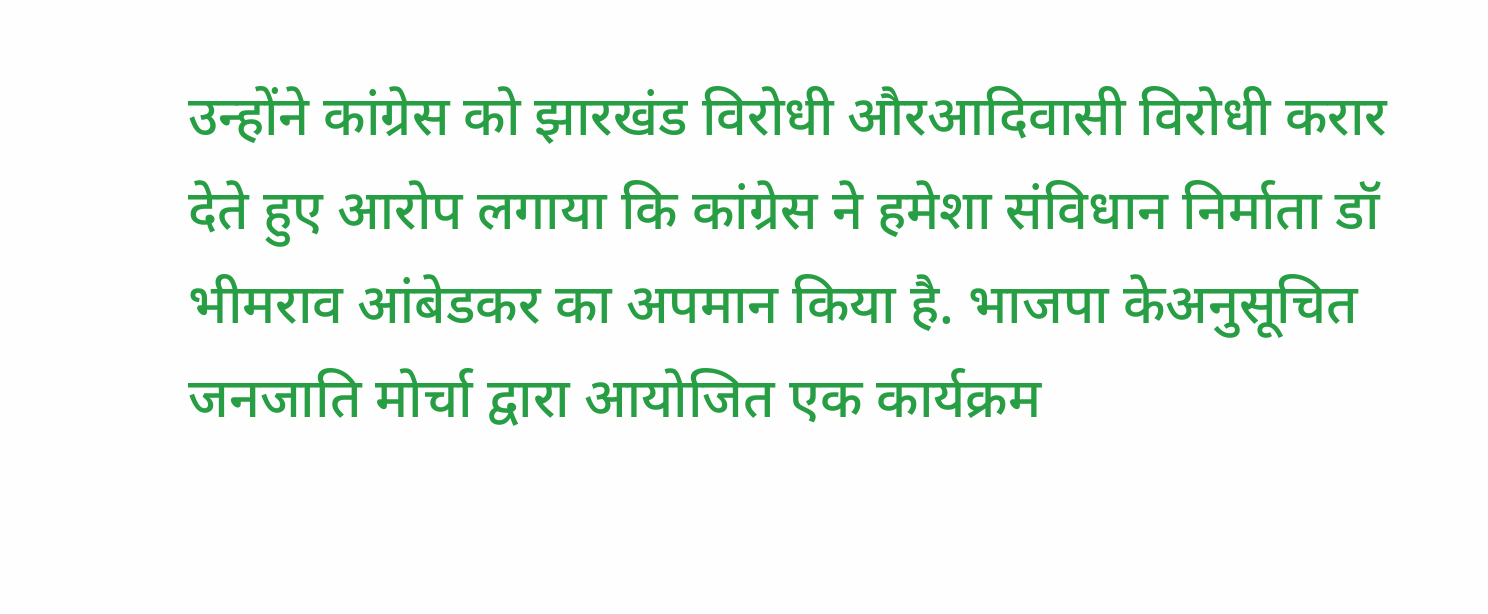उन्होंने कांग्रेस को झारखंड विरोधी औरआदिवासी विरोधी करार देते हुए आरोप लगाया कि कांग्रेस ने हमेशा संविधान निर्माता डॉ भीमराव आंबेडकर का अपमान किया है. भाजपा केअनुसूचित जनजाति मोर्चा द्वारा आयोजित एक कार्यक्रम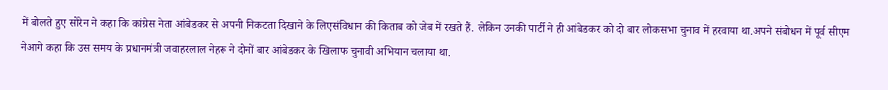में बोलते हुए सोरेन ने कहा कि कांग्रेस नेता आंबेडकर से अपनी निकटता दिखाने के लिएसंविधान की किताब को जेब में रखते हैं. लेकिन उनकी पार्टी ने ही आंबेडकर को दो बार लोकसभा चुनाव में हरवाया था.अपने संबोधन में पूर्व सीएम नेआगे कहा कि उस समय के प्रधानमंत्री जवाहरलाल नेहरू ने दोनों बार आंबेडकर के खिलाफ चुनावी अभियान चलाया था.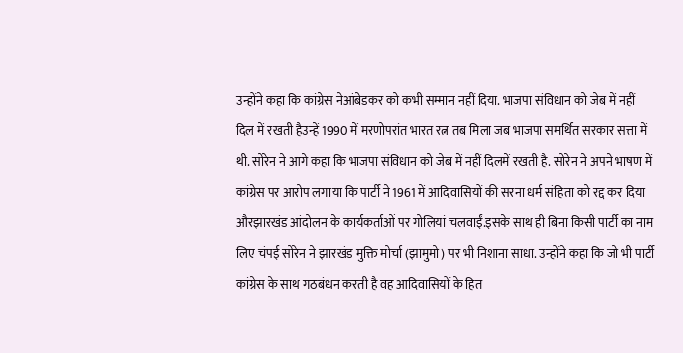उन्होंने कहा कि कांग्रेस नेआंबेडकर को कभी सम्मान नहीं दिया. भाजपा संविधान को जेब में नहीं दिल में रखती हैउन्हें 1990 में मरणोपरांत भारत रत्न तब मिला जब भाजपा समर्थित सरकार सत्ता में थी. सोरेन ने आगे कहा कि भाजपा संविधान को जेब में नहीं दिलमें रखती है. सोरेन ने अपने भाषण में कांग्रेस पर आरोप लगाया कि पार्टी ने 1961 में आदिवासियों की सरना धर्म संहिता को रद्द कर दिया औरझारखंड आंदोलन के कार्यकर्ताओं पर गोलियां चलवाईं.इसके साथ ही बिना किसी पार्टी का नाम लिए चंपई सोरेन ने झारखंड मुक्ति मोर्चा (झामुमो) पर भी निशाना साधा. उन्होंने कहा कि जो भी पार्टी कांग्रेस के साथ गठबंधन करती है वह आदिवासियों के हित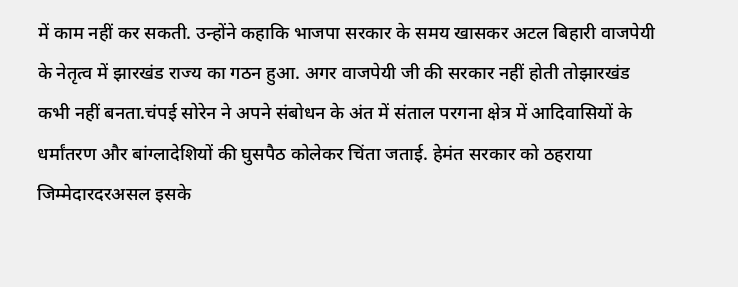में काम नहीं कर सकती. उन्होंने कहाकि भाजपा सरकार के समय खासकर अटल बिहारी वाजपेयी के नेतृत्व में झारखंड राज्य का गठन हुआ. अगर वाजपेयी जी की सरकार नहीं होती तोझारखंड कभी नहीं बनता.चंपई सोरेन ने अपने संबोधन के अंत में संताल परगना क्षेत्र में आदिवासियों के धर्मांतरण और बांग्लादेशियों की घुसपैठ कोलेकर चिंता जताई. हेमंत सरकार को ठहराया जिम्मेदारदरअसल इसके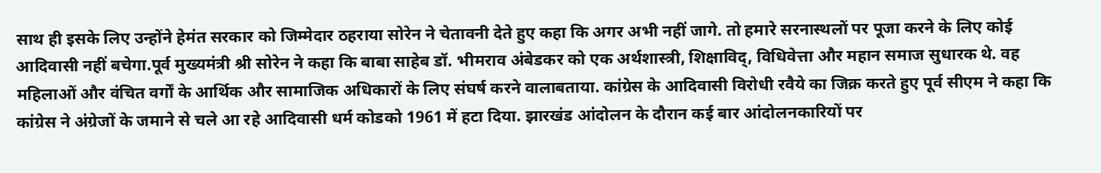साथ ही इसके लिए उन्होंने हेमंत सरकार को जिम्मेदार ठहराया सोरेन ने चेतावनी देते हुए कहा कि अगर अभी नहीं जागे. तो हमारे सरनास्थलों पर पूजा करने के लिए कोई आदिवासी नहीं बचेगा.पूर्व मुख्यमंत्री श्री सोरेन ने कहा कि बाबा साहेब डॉ. भीमराव अंबेडकर को एक अर्थशास्त्री, शिक्षाविद्, विधिवेत्ता और महान समाज सुधारक थे. वह महिलाओं और वंचित वर्गों के आर्थिक और सामाजिक अधिकारों के लिए संघर्ष करने वालाबताया. कांग्रेस के आदिवासी विरोधी रवैये का जिक्र करते हुए पूर्व सीएम ने कहा कि कांग्रेस ने अंग्रेजों के जमाने से चले आ रहे आदिवासी धर्म कोडको 1961 में हटा दिया. झारखंड आंदोलन के दौरान कई बार आंदोलनकारियों पर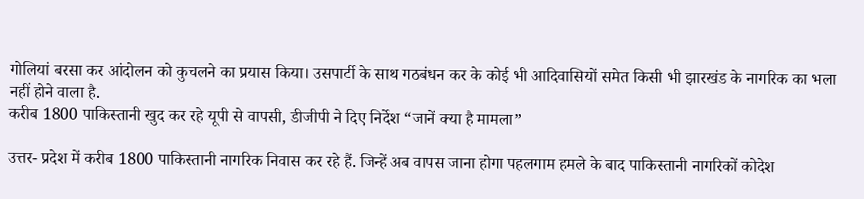गोलियां बरसा कर आंदोलन को कुचलने का प्रयास किया। उसपार्टी के साथ गठबंधन कर के कोई भी आदिवासियों समेत किसी भी झारखंड के नागरिक का भला नहीं होने वाला है.
करीब 1800 पाकिस्तानी खुद कर रहे यूपी से वापसी, डीजीपी ने दिए निर्देश “जानें क्या है मामला”

उत्तर- प्रदेश में करीब 1800 पाकिस्तानी नागरिक निवास कर रहे हैं. जिन्हें अब वापस जाना होगा पहलगाम हमले के बाद पाकिस्तानी नागरिकों कोदेश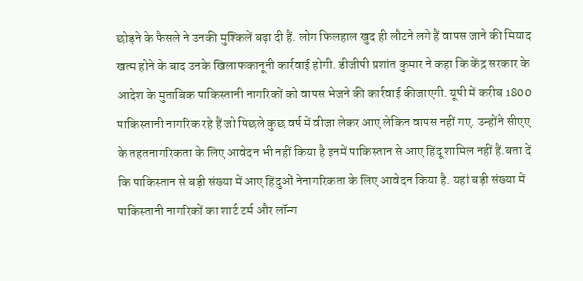छोड़ने के फैसले ने उनकी मुश्किलें बढ़ा दी हैं. लोग फिलहाल खुद ही लौटने लगे हैं वापस जाने की मियाद खत्म होने के बाद उनके खिलाफकानूनी कार्रवाई होगी. डीजीपी प्रशांत कुमार ने कहा कि केंद्र सरकार के आदेश के मुताबिक पाकिस्तानी नागरिकों को वापस भेजने की कार्रवाई कीजाएगी. यूपी में करीब 1800 पाकिस्तानी नागरिक रहे हैं जो पिछले कुछ वर्ष में वीजा लेकर आए लेकिन वापस नहीं गए. उन्होंने सीएए के तहतनागरिकता के लिए आवेदन भी नहीं किया है इनमें पाकिस्तान से आए हिंदू शामिल नहीं हैं.बता दें कि पाकिस्तान से बड़ी संख्या में आए हिंदुओं नेनागरिकता के लिए आवेदन किया है. यहां बड़ी संख्या में पाकिस्तानी नागरिकों का शार्ट टर्म और लॉन्ग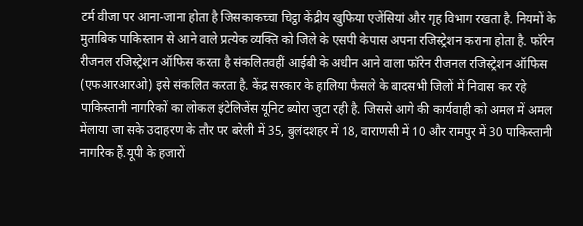टर्म वीजा पर आना-जाना होता है जिसकाकच्चा चिट्ठा केंद्रीय खुफिया एजेंसियां और गृह विभाग रखता है. नियमों के मुताबिक पाकिस्तान से आने वाले प्रत्येक व्यक्ति को जिले के एसपी केपास अपना रजिस्ट्रेशन कराना होता है. फॉरेन रीजनल रजिस्ट्रेशन ऑफिस करता है संकलितवहीं आईबी के अधीन आने वाला फॉरेन रीजनल रजिस्ट्रेशन ऑफिस (एफआरआरओ) इसे संकलित करता है. केंद्र सरकार के हालिया फैसले के बादसभी जिलों में निवास कर रहे पाकिस्तानी नागरिकों का लोकल इंटेलिजेंस यूनिट ब्योरा जुटा रही है. जिससे आगे की कार्यवाही को अमल में अमल मेंलाया जा सके उदाहरण के तौर पर बरेली में 35, बुलंदशहर में 18, वाराणसी में 10 और रामपुर में 30 पाकिस्तानी नागरिक हैं.यूपी के हजारों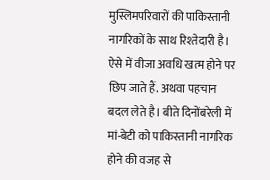मुस्लिमपरिवारों की पाकिस्तानी नागरिकों के साथ रिश्तेदारी है। ऐसे में वीजा अवधि खत्म होने पर छिप जाते हैं. अथवा पहचान बदल लेते है। बीते दिनोंबरेली में मां-बेटी को पाकिस्तानी नागरिक होने की वजह से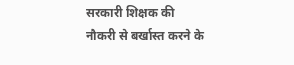सरकारी शिक्षक की नौकरी से बर्खास्त करने के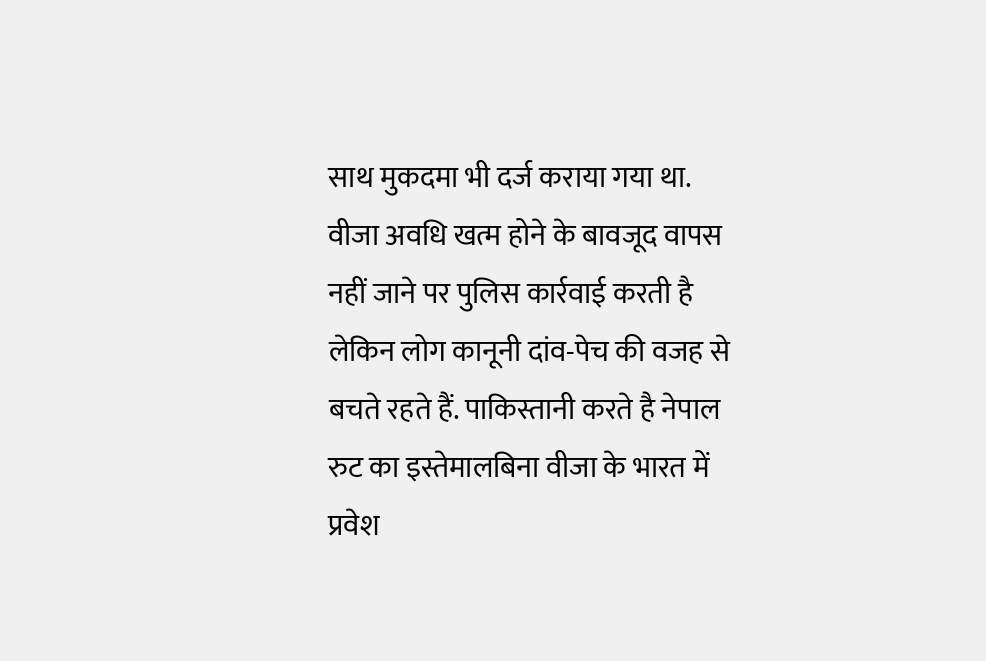साथ मुकदमा भी दर्ज कराया गया था. वीजा अवधि खत्म होने के बावजूद वापस नहीं जाने पर पुलिस कार्रवाई करती है लेकिन लोग कानूनी दांव-पेच की वजह से बचते रहते हैं. पाकिस्तानी करते है नेपाल रुट का इस्तेमालबिना वीजा के भारत में प्रवेश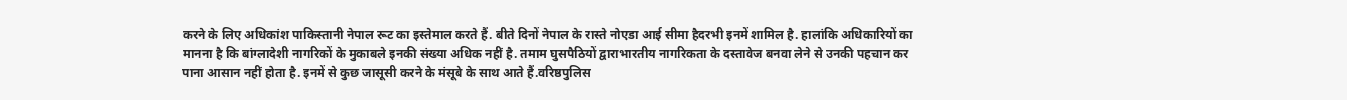करने के लिए अधिकांश पाकिस्तानी नेपाल रूट का इस्तेमाल करते हैं. बीते दिनों नेपाल के रास्ते नोएडा आई सीमा हैदरभी इनमें शामिल है. हालांकि अधिकारियों का मानना है कि बांग्लादेशी नागरिकों के मुकाबले इनकी संख्या अधिक नहीं है. तमाम घुसपैठियों द्वाराभारतीय नागरिकता के दस्तावेज बनवा लेने से उनकी पहचान कर पाना आसान नहीं होता है. इनमें से कुछ जासूसी करने के मंसूबे के साथ आते हैं.वरिष्ठपुलिस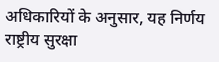अधिकारियों के अनुसार, यह निर्णय राष्ट्रीय सुरक्षा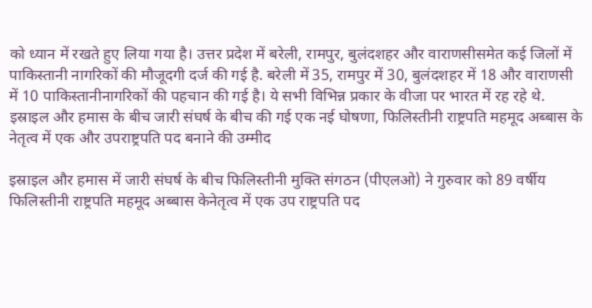को ध्यान में रखते हुए लिया गया है। उत्तर प्रदेश में बरेली, रामपुर, बुलंदशहर और वाराणसीसमेत कई जिलों में पाकिस्तानी नागरिकों की मौजूदगी दर्ज की गई है. बरेली में 35, रामपुर में 30, बुलंदशहर में 18 और वाराणसी में 10 पाकिस्तानीनागरिकों की पहचान की गई है। ये सभी विभिन्न प्रकार के वीजा पर भारत में रह रहे थे.
इस्राइल और हमास के बीच जारी संघर्ष के बीच की गई एक नई घोषणा, फिलिस्तीनी राष्ट्रपति महमूद अब्बास के नेतृत्व में एक और उपराष्ट्रपति पद बनाने की उम्मीद

इस्राइल और हमास में जारी संघर्ष के बीच फिलिस्तीनी मुक्ति संगठन (पीएलओ) ने गुरुवार को 89 वर्षीय फिलिस्तीनी राष्ट्रपति महमूद अब्बास केनेतृत्व में एक उप राष्ट्रपति पद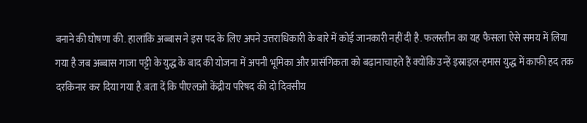बनाने की घोषणा की. हालांकि अब्बास ने इस पद के लिए अपने उत्तराधिकारी के बारे में कोई जानकारी नहीं दी है. फलस्तीन का यह फैसला ऐसे समय में लिया गया है जब अब्बास गाजा पट्टी के युद्ध के बाद की योजना में अपनी भूमिका और प्रासंगिकता को बढ़ानाचाहते हैं क्योंकि उन्हें इस्राइल-हमास युद्ध में काफी हद तक दरकिनार कर दिया गया है.बता दें कि पीएलओ केंद्रीय परिषद की दो दिवसीय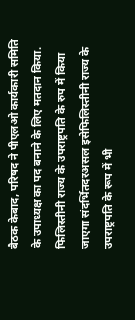बैठक केबाद, परिषद ने पीएलओ कार्यकारी समिति के उपाध्यक्ष का पद बनाने के लिए मतदान किया. फिलिस्तीनी राज्य के उपराष्ट्रपति के रुप में किया जाएगा संदर्भितदरअसल इसेफिलिस्तीनी राज्य के उपराष्ट्रपति के रूप में भी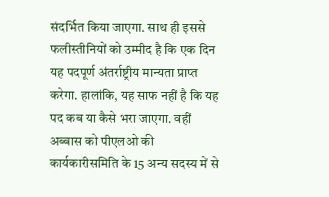संदर्भित किया जाएगा. साथ ही इससे फलीस्तीनियों को उम्मीद है कि एक दिन यह पदपूर्ण अंतर्राष्ट्रीय मान्यता प्राप्त करेगा. हालांकि, यह साफ नहीं है कि यह पद कब या कैसे भरा जाएगा. वहीं अब्बास को पीएलओ की कार्यकारीसमिति के 15 अन्य सदस्य में से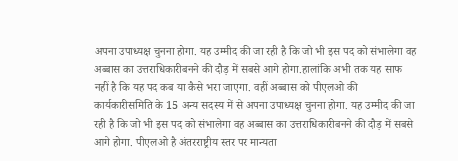अपना उपाध्यक्ष चुनना होगा. यह उम्मीद की जा रही है कि जो भी इस पद को संभालेगा वह अब्बास का उत्तराधिकारीबनने की दौड़ में सबसे आगे होगा.हालांकि अभी तक यह साफ नहीं है कि यह पद कब या कैसे भरा जाएगा. वहीं अब्बास को पीएलओ की कार्यकारीसमिति के 15 अन्य सदस्य में से अपना उपाध्यक्ष चुनना होगा. यह उम्मीद की जा रही है कि जो भी इस पद को संभालेगा वह अब्बास का उत्तराधिकारीबनने की दौड़ में सबसे आगे होगा. पीएलओ है अंतरराष्ट्रीय स्तर पर मान्यता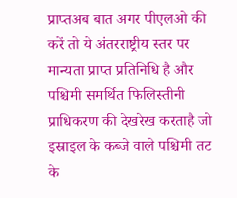प्राप्तअब बात अगर पीएलओ की करें तो ये अंतरराष्ट्रीय स्तर पर मान्यता प्राप्त प्रतिनिधि है और पश्चिमी समर्थित फिलिस्तीनी प्राधिकरण की देखरेख करताहै जो इस्राइल के कब्जे वाले पश्चिमी तट के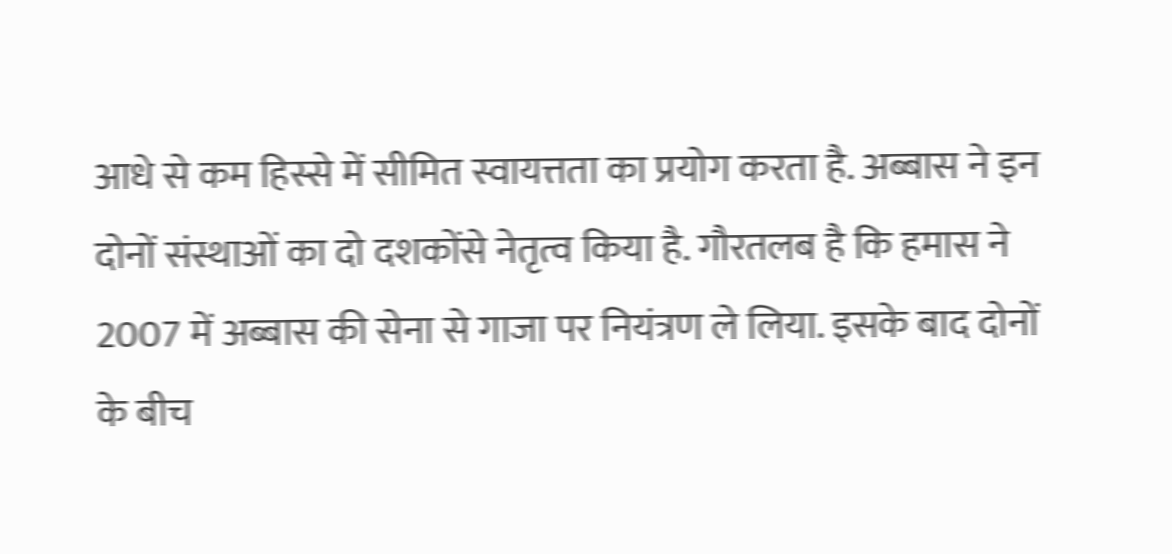आधे से कम हिस्से में सीमित स्वायत्तता का प्रयोग करता है. अब्बास ने इन दोनों संस्थाओं का दो दशकोंसे नेतृत्व किया है. गौरतलब है कि हमास ने 2007 में अब्बास की सेना से गाजा पर नियंत्रण ले लिया. इसके बाद दोनों के बीच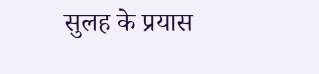सुलह के प्रयास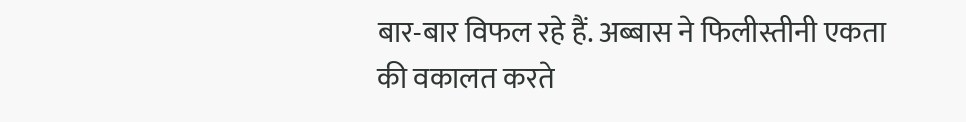बार-बार विफल रहे हैं. अब्बास ने फिलीस्तीनी एकता की वकालत करते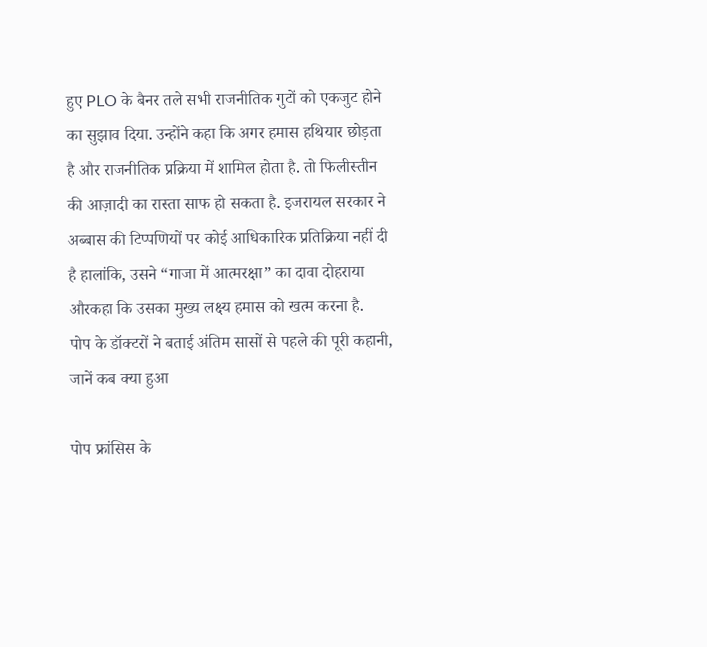हुए PLO के बैनर तले सभी राजनीतिक गुटों को एकजुट होने का सुझाव दिया. उन्होंने कहा कि अगर हमास हथियार छोड़ता है और राजनीतिक प्रक्रिया में शामिल होता है. तो फिलीस्तीन की आज़ादी का रास्ता साफ हो सकता है. इजरायल सरकार ने अब्बास की टिप्पणियों पर कोई आधिकारिक प्रतिक्रिया नहीं दी है हालांकि, उसने “गाजा में आत्मरक्षा” का दावा दोहराया औरकहा कि उसका मुख्य लक्ष्य हमास को खत्म करना है.
पोप के डॉक्टरों ने बताई अंतिम सासों से पहले की पूरी कहानी, जानें कब क्या हुआ

पोप फ्रांसिस के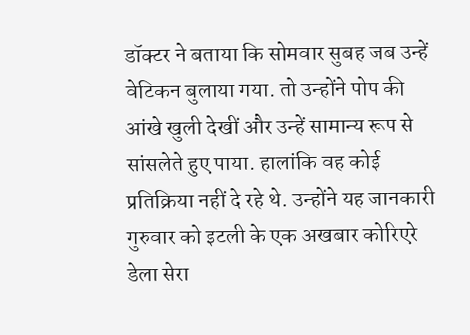डॉक्टर ने बताया कि सोमवार सुबह जब उन्हें वेटिकन बुलाया गया. तो उन्होंने पोप की आंखे खुली देखीं और उन्हें सामान्य रूप से सांसलेते हुए पाया. हालांकि वह कोई प्रतिक्रिया नहीं दे रहे थे. उन्होंने यह जानकारी गुरुवार को इटली के एक अखबार कोरिएरे डेला सेरा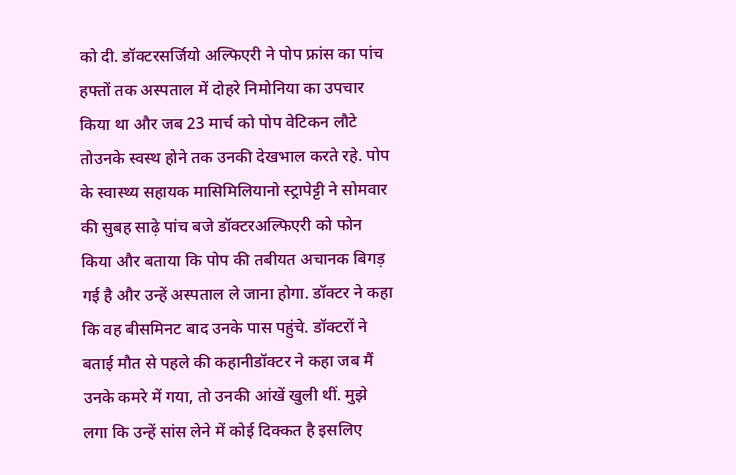को दी. डॉक्टरसर्जियो अल्फिएरी ने पोप फ्रांस का पांच हफ्तों तक अस्पताल में दोहरे निमोनिया का उपचार किया था और जब 23 मार्च को पोप वेटिकन लौटे तोउनके स्वस्थ होने तक उनकी देखभाल करते रहे. पोप के स्वास्थ्य सहायक मासिमिलियानो स्ट्रापेट्टी ने सोमवार की सुबह साढ़े पांच बजे डॉक्टरअल्फिएरी को फोन किया और बताया कि पोप की तबीयत अचानक बिगड़ गई है और उन्हें अस्पताल ले जाना होगा. डॉक्टर ने कहा कि वह बीसमिनट बाद उनके पास पहुंचे. डॉक्टरों ने बताई मौत से पहले की कहानीडॉक्टर ने कहा जब मैं उनके कमरे में गया, तो उनकी आंखें खुली थीं. मुझे लगा कि उन्हें सांस लेने में कोई दिक्कत है इसलिए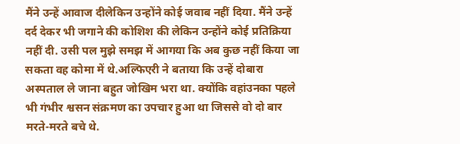मैंने उन्हें आवाज दीलेकिन उन्होंने कोई जवाब नहीं दिया. मैंने उन्हें दर्द देकर भी जगाने की कोशिश की लेकिन उन्होंने कोई प्रतिक्रिया नहीं दी. उसी पल मुझे समझ में आगया कि अब कुछ नहीं किया जा सकता वह कोमा में थे.अल्फिएरी ने बताया कि उन्हें दोबारा अस्पताल ले जाना बहुत जोखिम भरा था. क्योंकि वहांउनका पहले भी गंभीर श्वसन संक्रमण का उपचार हुआ था जिससे वो दो बार मरते-मरते बचे थे.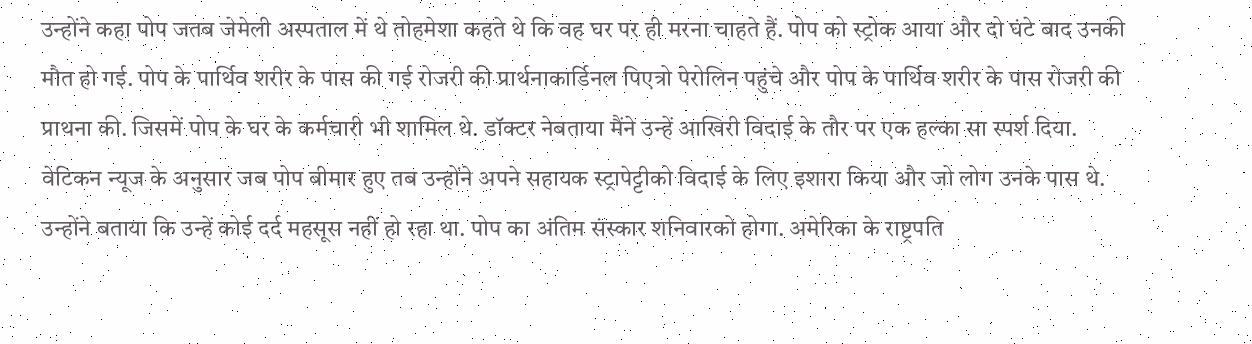उन्होंने कहा पोप जतब जेमेली अस्पताल में थे तोहमेशा कहते थे कि वह घर पर ही मरना चाहते हैं. पोप को स्ट्रोक आया और दो घंटे बाद उनकी मौत हो गई. पोप के पार्थिव शरीर के पास की गई रोजरी की प्रार्थनाकार्डिनल पिएत्रो पेरोलिन पहुंचे और पोप के पार्थिव शरीर के पास रोजरी की प्राथना की. जिसमें पोप के घर के कर्मचारी भी शामिल थे. डॉक्टर नेबताया मैंने उन्हें आखिरी विदाई के तौर पर एक हल्का सा स्पर्श दिया. वेटिकन न्यूज के अनुसार जब पोप बीमार हुए तब उन्होंने अपने सहायक स्ट्रापेट्टीको विदाई के लिए इशारा किया और जो लोग उनके पास थे. उन्होंने बताया कि उन्हें कोई दर्द महसूस नहीं हो रहा था. पोप का अंतिम संस्कार शनिवारको होगा. अमेरिका के राष्ट्रपति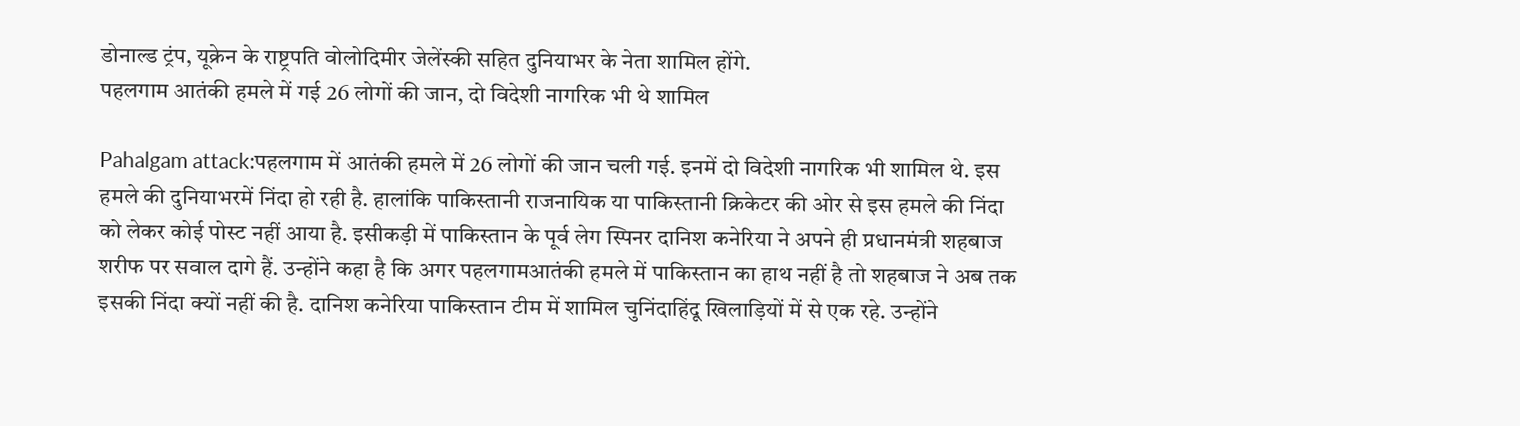डोनाल्ड ट्रंप, यूक्रेन के राष्ट्रपति वोलोदिमीर जेलेंस्की सहित दुनियाभर के नेता शामिल होंगे.
पहलगाम आतंकी हमले में गई 26 लोगों की जान, दो विदेशी नागरिक भी थे शामिल

Pahalgam attack:पहलगाम में आतंकी हमले में 26 लोगों की जान चली गई. इनमें दो विदेशी नागरिक भी शामिल थे. इस हमले की दुनियाभरमें निंदा हो रही है. हालांकि पाकिस्तानी राजनायिक या पाकिस्तानी क्रिकेटर की ओर से इस हमले की निंदा को लेकर कोई पोस्ट नहीं आया है. इसीकड़ी में पाकिस्तान के पूर्व लेग स्पिनर दानिश कनेरिया ने अपने ही प्रधानमंत्री शहबाज शरीफ पर सवाल दागे हैं. उन्होंने कहा है कि अगर पहलगामआतंकी हमले में पाकिस्तान का हाथ नहीं है तो शहबाज ने अब तक इसकी निंदा क्यों नहीं की है. दानिश कनेरिया पाकिस्तान टीम में शामिल चुनिंदाहिंदू खिलाड़ियों में से एक रहे. उन्होंने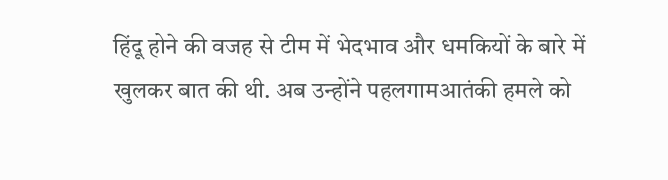हिंदू होने की वजह से टीम में भेदभाव और धमकियों के बारे में खुलकर बात की थी. अब उन्होंने पहलगामआतंकी हमले को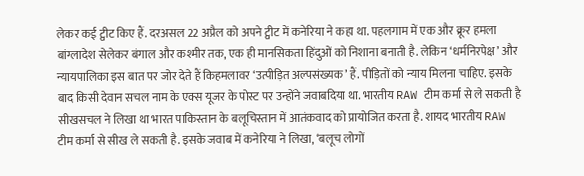लेकर कई ट्वीट किए हैं. दरअसल 22 अप्रैल को अपने ट्वीट में कनेरिया ने कहा था. पहलगाम में एक और क्रूर हमला बांग्लादेश सेलेकर बंगाल और कश्मीर तक, एक ही मानसिकता हिंदुओं को निशाना बनाती है. लेकिन ‘धर्मनिरपेक्ष’ और न्यायपालिका इस बात पर जोर देते हैं किहमलावर ‘उत्पीड़ित अल्पसंख्यक’ हैं. पीड़ितों को न्याय मिलना चाहिए. इसके बाद किसी देवान सचल नाम के एक्स यूजर के पोस्ट पर उन्होंने जवाबदिया था. भारतीय RAW टीम कर्मा से ले सकती है सीखसचल ने लिखा था भारत पाकिस्तान के बलूचिस्तान में आतंकवाद को प्रायोजित करता है. शायद भारतीय RAW टीम कर्मा से सीख ले सकती है. इसके जवाब में कनेरिया ने लिखा, ‘बलूच लोगों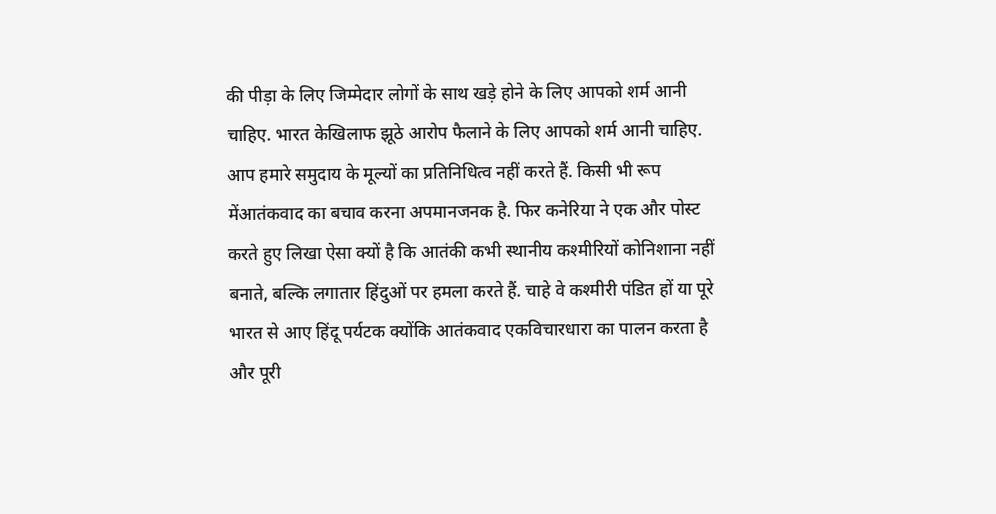की पीड़ा के लिए जिम्मेदार लोगों के साथ खड़े होने के लिए आपको शर्म आनी चाहिए. भारत केखिलाफ झूठे आरोप फैलाने के लिए आपको शर्म आनी चाहिए. आप हमारे समुदाय के मूल्यों का प्रतिनिधित्व नहीं करते हैं. किसी भी रूप मेंआतंकवाद का बचाव करना अपमानजनक है. फिर कनेरिया ने एक और पोस्ट करते हुए लिखा ऐसा क्यों है कि आतंकी कभी स्थानीय कश्मीरियों कोनिशाना नहीं बनाते, बल्कि लगातार हिंदुओं पर हमला करते हैं. चाहे वे कश्मीरी पंडित हों या पूरे भारत से आए हिंदू पर्यटक क्योंकि आतंकवाद एकविचारधारा का पालन करता है और पूरी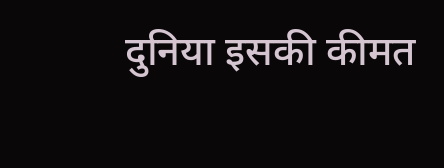दुनिया इसकी कीमत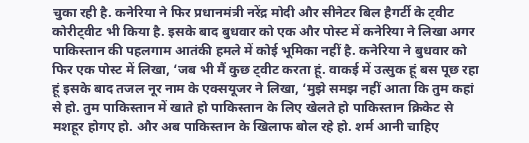चुका रही है. कनेरिया ने फिर प्रधानमंत्री नरेंद्र मोदी और सीनेटर बिल हैगर्टी के ट्वीट कोरीट्वीट भी किया है. इसके बाद बुधवार को एक और पोस्ट में कनेरिया ने लिखा अगर पाकिस्तान की पहलगाम आतंकी हमले में कोई भूमिका नहीं है. कनेरिया ने बुधवार को फिर एक पोस्ट में लिखा, ‘जब भी मैं कुछ ट्वीट करता हूं. वाकई में उत्सुक हूं बस पूछ रहा हूं इसके बाद तजल नूर नाम के एक्सयूजर ने लिखा, ‘मुझे समझ नहीं आता कि तुम कहां से हो. तुम पाकिस्तान में खाते हो पाकिस्तान के लिए खेलते हो पाकिस्तान क्रिकेट से मशहूर होगए हो. और अब पाकिस्तान के खिलाफ बोल रहे हो. शर्म आनी चाहिए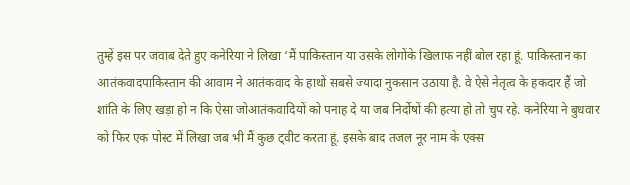तुम्हें इस पर जवाब देते हुए कनेरिया ने लिखा ‘मैं पाकिस्तान या उसके लोगोंके खिलाफ नहीं बोल रहा हूं. पाकिस्तान का आतंकवादपाकिस्तान की आवाम ने आतंकवाद के हाथों सबसे ज्यादा नुकसान उठाया है. वे ऐसे नेतृत्व के हकदार हैं जो शांति के लिए खड़ा हो न कि ऐसा जोआतंकवादियों को पनाह दे या जब निर्दोषों की हत्या हो तो चुप रहे. कनेरिया ने बुधवार को फिर एक पोस्ट में लिखा जब भी मैं कुछ ट्वीट करता हूं. इसके बाद तजल नूर नाम के एक्स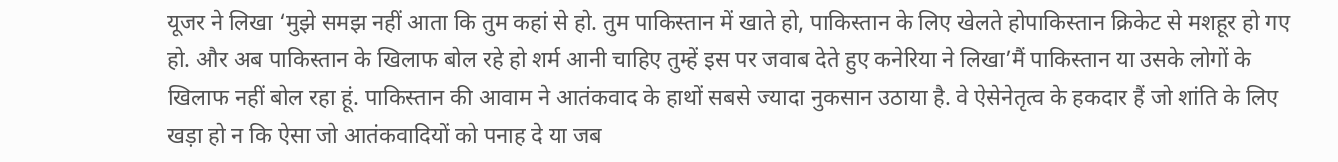यूजर ने लिखा ‘मुझे समझ नहीं आता कि तुम कहां से हो. तुम पाकिस्तान में खाते हो, पाकिस्तान के लिए खेलते होपाकिस्तान क्रिकेट से मशहूर हो गए हो. और अब पाकिस्तान के खिलाफ बोल रहे हो शर्म आनी चाहिए तुम्हें इस पर जवाब देते हुए कनेरिया ने लिखा’मैं पाकिस्तान या उसके लोगों के खिलाफ नहीं बोल रहा हूं. पाकिस्तान की आवाम ने आतंकवाद के हाथों सबसे ज्यादा नुकसान उठाया है. वे ऐसेनेतृत्व के हकदार हैं जो शांति के लिए खड़ा हो न कि ऐसा जो आतंकवादियों को पनाह दे या जब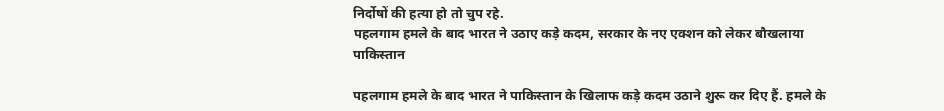निर्दोषों की हत्या हो तो चुप रहे.
पहलगाम हमले के बाद भारत ने उठाए कड़े कदम, सरकार के नए एक्शन को लेकर बौखलाया पाकिस्तान

पहलगाम हमले के बाद भारत ने पाकिस्तान के खिलाफ कड़े कदम उठाने शुरू कर दिए हैं. हमले के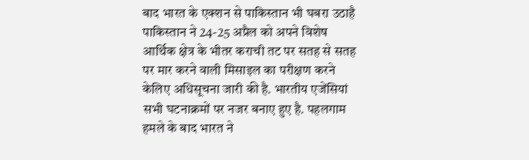बाद भारत के एक्शन से पाकिस्तान भी घबरा उठाहै पाकिस्तान ने 24-25 अप्रैल को अपने विशेष आर्थिक क्षेत्र के भीतर कराची तट पर सतह से सतह पर मार करने वाली मिसाइल का परीक्षण करने केलिए अधिसूचना जारी की है. भारतीय एजेंसियां सभी घटनाक्रमों पर नजर बनाए हुए है. पहलगाम हमले के बाद भारत ने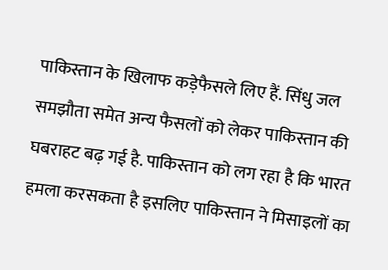पाकिस्तान के खिलाफ कड़ेफैसले लिए हैं. सिंधु जल समझौता समेत अन्य फैसलों को लेकर पाकिस्तान की घबराहट बढ़ गई है. पाकिस्तान को लग रहा है कि भारत हमला करसकता है इसलिए पाकिस्तान ने मिसाइलों का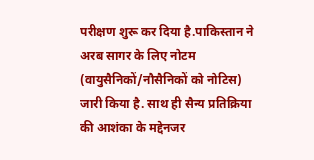परीक्षण शुरू कर दिया है.पाकिस्तान ने अरब सागर के लिए नोटम (वायुसैनिकों/नौसैनिकों को नोटिस) जारी किया है. साथ ही सैन्य प्रतिक्रिया की आशंका के मद्देनजर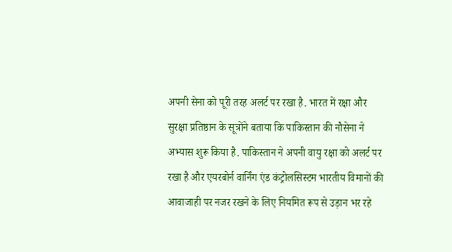अपनी सेना को पूरी तरह अलर्ट पर रखा है. भारत में रक्षा और सुरक्षा प्रतिष्ठान के सूत्रोंने बताया कि पाकिस्तान की नौसेना ने अभ्यास शुरू किया है. पाकिस्तान ने अपनी वायु रक्षा को अलर्ट पर रखा है और एयरबोर्न वार्निंग एंड कंट्रोलसिस्टम भारतीय विमानों की आवाजाही पर नजर रखने के लिए नियमित रूप से उड़ान भर रहे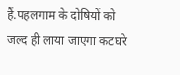हैं.पहलगाम के दोषियों को जल्द ही लाया जाएगा कटघरे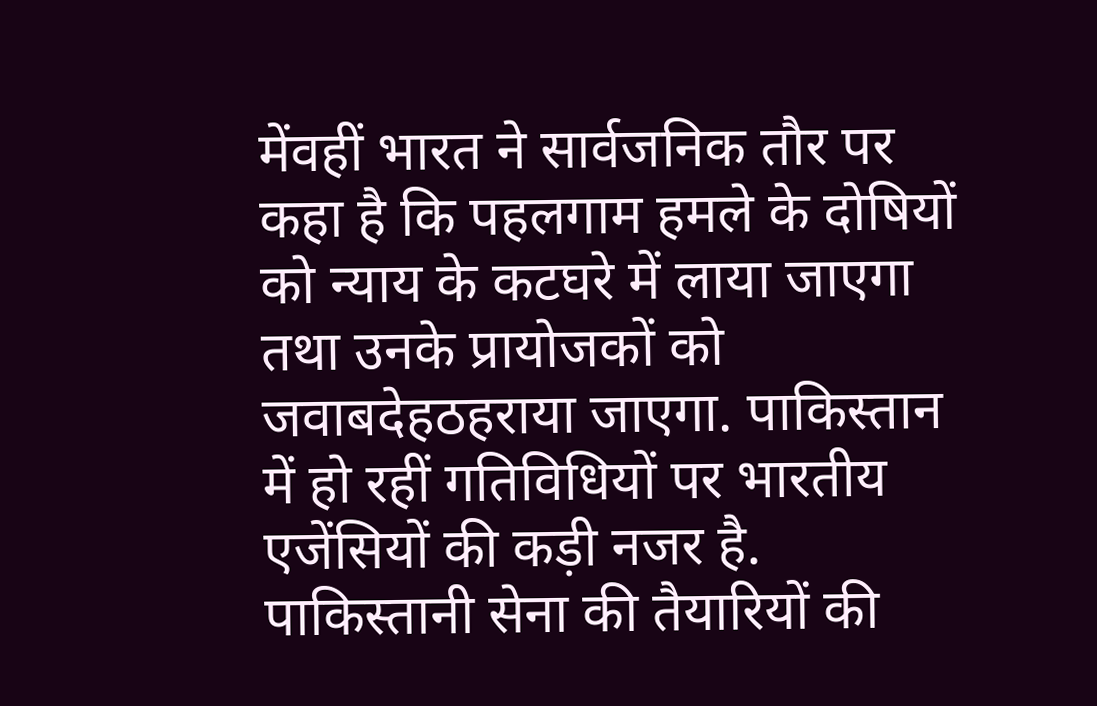मेंवहीं भारत ने सार्वजनिक तौर पर कहा है कि पहलगाम हमले के दोषियों को न्याय के कटघरे में लाया जाएगा तथा उनके प्रायोजकों को जवाबदेहठहराया जाएगा. पाकिस्तान में हो रहीं गतिविधियों पर भारतीय एजेंसियों की कड़ी नजर है. पाकिस्तानी सेना की तैयारियों की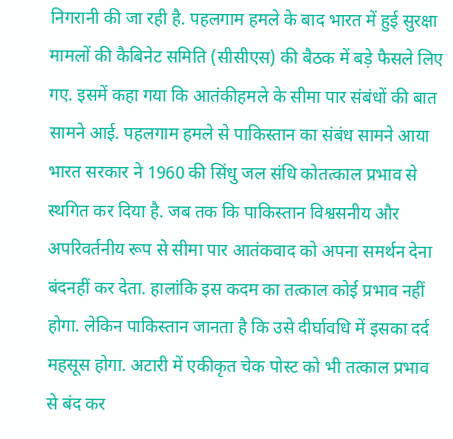निगरानी की जा रही है. पहलगाम हमले के बाद भारत में हुई सुरक्षा मामलों की कैबिनेट समिति (सीसीएस) की बैठक में बड़े फैसले लिए गए. इसमें कहा गया कि आतंकीहमले के सीमा पार संबंधों की बात सामने आई. पहलगाम हमले से पाकिस्तान का संबंध सामने आया भारत सरकार ने 1960 की सिंधु जल संधि कोतत्काल प्रभाव से स्थगित कर दिया है. जब तक कि पाकिस्तान विश्वसनीय और अपरिवर्तनीय रूप से सीमा पार आतंकवाद को अपना समर्थन देना बंदनहीं कर देता. हालांकि इस कदम का तत्काल कोई प्रभाव नहीं होगा. लेकिन पाकिस्तान जानता है कि उसे दीर्घावधि में इसका दर्द महसूस होगा. अटारी में एकीकृत चेक पोस्ट को भी तत्काल प्रभाव से बंद कर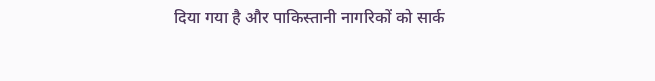दिया गया है और पाकिस्तानी नागरिकों को सार्क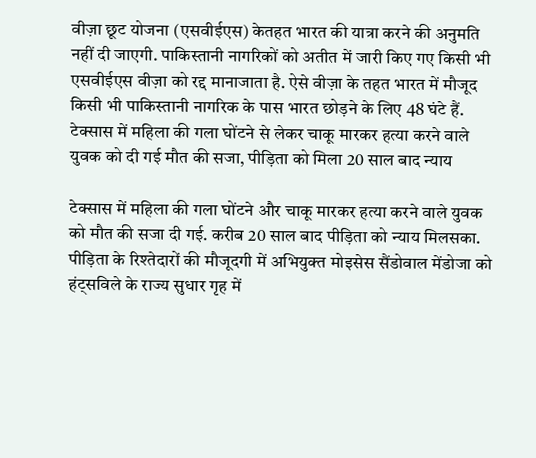वीज़ा छूट योजना (एसवीईएस) केतहत भारत की यात्रा करने की अनुमति नहीं दी जाएगी. पाकिस्तानी नागरिकों को अतीत में जारी किए गए किसी भी एसवीईएस वीज़ा को रद्द मानाजाता है. ऐसे वीज़ा के तहत भारत में मौजूद किसी भी पाकिस्तानी नागरिक के पास भारत छोड़ने के लिए 48 घंटे हैं.
टेक्सास में महिला की गला घोंटने से लेकर चाकू मारकर हत्या करने वाले युवक को दी गई मौत की सजा, पीड़िता को मिला 20 साल बाद न्याय

टेक्सास में महिला की गला घोंटने और चाकू मारकर हत्या करने वाले युवक को मौत की सजा दी गई. करीब 20 साल बाद पीड़िता को न्याय मिलसका. पीड़िता के रिश्तेदारों की मौजूदगी में अभियुक्त मोइसेस सैंडोवाल मेंडोजा को हंट्सविले के राज्य सुधार गृह में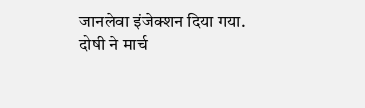जानलेवा इंजेक्शन दिया गया. दोषी ने मार्च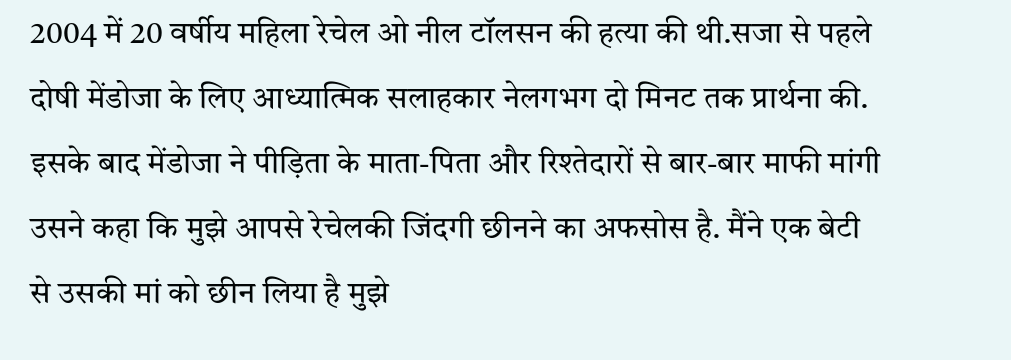2004 में 20 वर्षीय महिला रेचेल ओ नील टॉलसन की हत्या की थी.सजा से पहले दोषी मेंडोजा के लिए आध्यात्मिक सलाहकार नेलगभग दो मिनट तक प्रार्थना की. इसके बाद मेंडोजा ने पीड़िता के माता-पिता और रिश्तेदारों से बार-बार माफी मांगी उसने कहा कि मुझे आपसे रेचेलकी जिंदगी छीनने का अफसोस है. मैंने एक बेटी से उसकी मां को छीन लिया है मुझे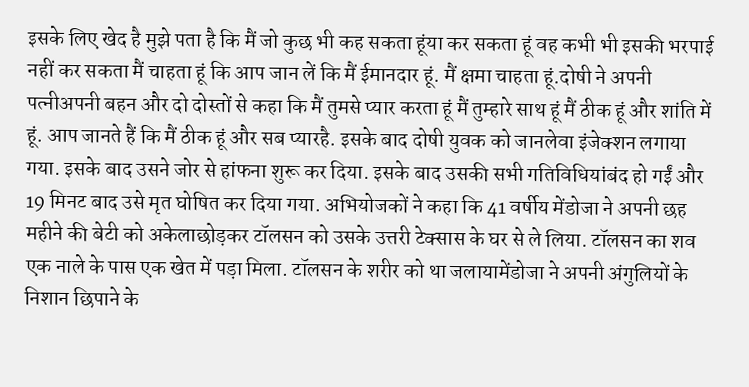इसके लिए खेद है मुझे पता है कि मैं जो कुछ भी कह सकता हूंया कर सकता हूं वह कभी भी इसकी भरपाई नहीं कर सकता मैं चाहता हूं कि आप जान लें कि मैं ईमानदार हूं. मैं क्षमा चाहता हूं.दोषी ने अपनी पत्नीअपनी बहन और दो दोस्तों से कहा कि मैं तुमसे प्यार करता हूं मैं तुम्हारे साथ हूं मैं ठीक हूं और शांति में हूं. आप जानते हैं कि मैं ठीक हूं और सब प्यारहै. इसके बाद दोषी युवक को जानलेवा इंजेक्शन लगाया गया. इसके बाद उसने जोर से हांफना शुरू कर दिया. इसके बाद उसकी सभी गतिविधियांबंद हो गईं और 19 मिनट बाद उसे मृत घोषित कर दिया गया. अभियोजकों ने कहा कि 41 वर्षीय मेंडोजा ने अपनी छह महीने की बेटी को अकेलाछोड़कर टॉलसन को उसके उत्तरी टेक्सास के घर से ले लिया. टॉलसन का शव एक नाले के पास एक खेत में पड़ा मिला. टॉलसन के शरीर को था जलायामेंडोजा ने अपनी अंगुलियों के निशान छिपाने के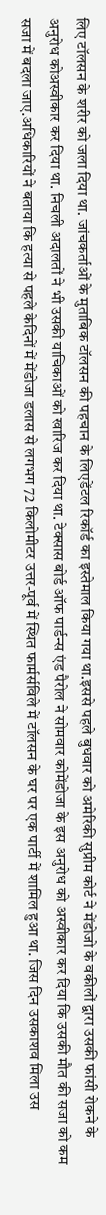लिए टॉलसन के शरीर को जला दिया था. जांचकर्ताओं के मुताबिक टॉलसन की पहचान के लिएडेंटल रिकॉर्ड का इस्तेमाल किया गया था.इससे पहले बुधवार को अमेरिकी सुप्रीम कोर्ट ने मेंडोजो के वकीलों द्वारा उसकी फांसी रोकने के अनुरोध कोअस्वीकार कर दिया था. निचली अदालतों ने भी उसकी याचिकाओं को खारिज कर दिया था. टेक्सास बोर्ड ऑफ पार्डन्स एंड पैरोल ने सोमवार कोमेंडोजा के इस अनुरोध को अस्वीकार कर दिया कि उसकी मौत की सजा को कम सजा में बदला जाए.अधिकारियों ने बताया कि हत्या से पहले केदिनों में मेंडोजा डलास से लगभग 72 किलोमीटर उत्तर-पूर्व में स्थित फार्मर्सविले में टॉलसन के घर पर एक पार्टी में शामिल हुआ था. जिस दिन उसकाशव मिला उस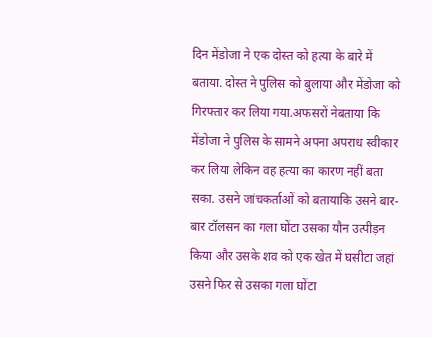दिन मेंडोजा ने एक दोस्त को हत्या के बारे में बताया. दोस्त ने पुलिस को बुलाया और मेंडोजा को गिरफ्तार कर लिया गया.अफसरों नेबताया कि मेंडोजा ने पुलिस के सामने अपना अपराध स्वीकार कर लिया लेकिन वह हत्या का कारण नहीं बता सका. उसने जांचकर्ताओं को बतायाकि उसने बार-बार टॉलसन का गला घोंटा उसका यौन उत्पीड़न किया और उसके शव को एक खेत में घसीटा जहां उसने फिर से उसका गला घोंटा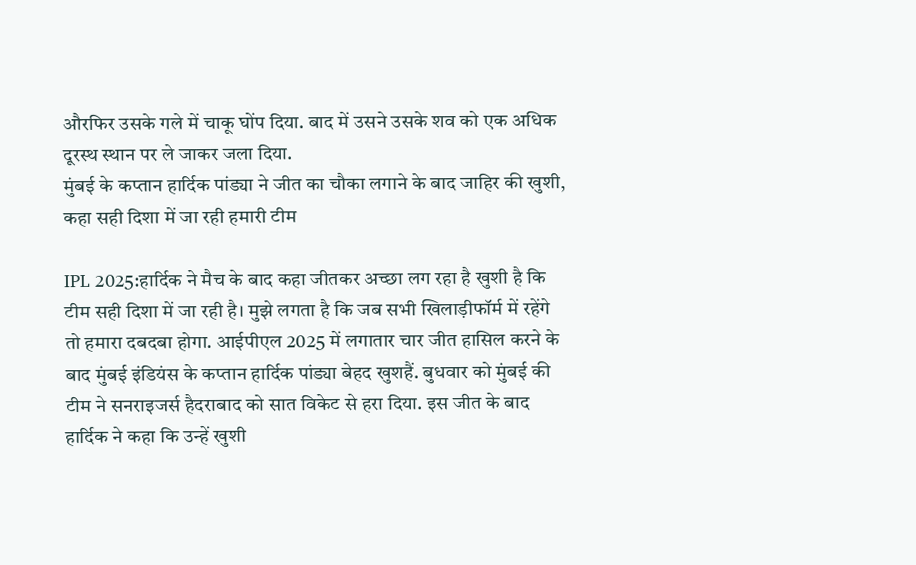औरफिर उसके गले में चाकू घोंप दिया. बाद में उसने उसके शव को एक अधिक दूरस्थ स्थान पर ले जाकर जला दिया.
मुंबई के कप्तान हार्दिक पांड्या ने जीत का चौका लगाने के बाद जाहिर की खुशी, कहा सही दिशा में जा रही हमारी टीम

IPL 2025:हार्दिक ने मैच के बाद कहा जीतकर अच्छा लग रहा है खुशी है कि टीम सही दिशा में जा रही है। मुझे लगता है कि जब सभी खिलाड़ीफॉर्म में रहेंगे तो हमारा दबदबा होगा. आईपीएल 2025 में लगातार चार जीत हासिल करने के बाद मुंबई इंडियंस के कप्तान हार्दिक पांड्या बेहद खुशहैं. बुधवार को मुंबई की टीम ने सनराइजर्स हैदराबाद को सात विकेट से हरा दिया. इस जीत के बाद हार्दिक ने कहा कि उन्हें खुशी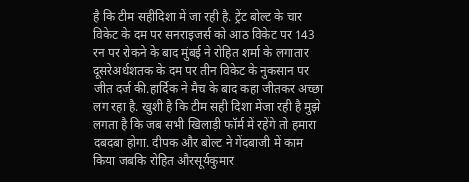है कि टीम सहीदिशा में जा रही है. ट्रेंट बोल्ट के चार विकेट के दम पर सनराइजर्स को आठ विकेट पर 143 रन पर रोकने के बाद मुंबई ने रोहित शर्मा के लगातार दूसरेअर्धशतक के दम पर तीन विकेट के नुकसान पर जीत दर्ज की.हार्दिक ने मैच के बाद कहा जीतकर अच्छा लग रहा है. खुशी है कि टीम सही दिशा मेंजा रही है मुझे लगता है कि जब सभी खिलाड़ी फॉर्म में रहेंगे तो हमारा दबदबा होगा. दीपक और बोल्ट ने गेंदबाजी में काम किया जबकि रोहित औरसूर्यकुमार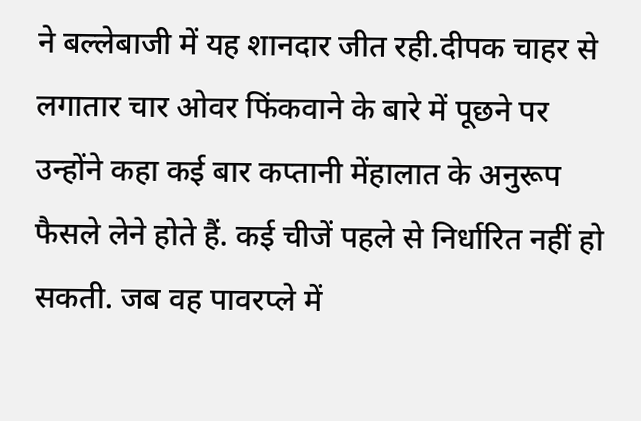ने बल्लेबाजी में यह शानदार जीत रही.दीपक चाहर से लगातार चार ओवर फिंकवाने के बारे में पूछने पर उन्होंने कहा कई बार कप्तानी मेंहालात के अनुरूप फैसले लेने होते हैं. कई चीजें पहले से निर्धारित नहीं हो सकती. जब वह पावरप्ले में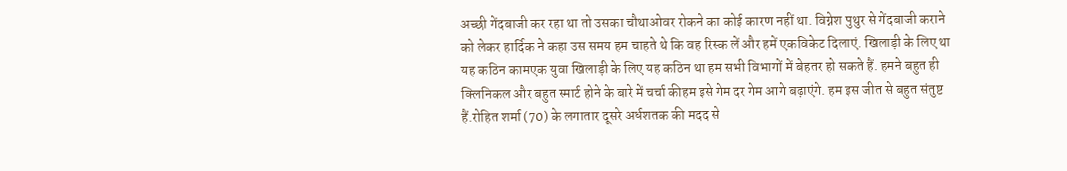अच्छी गेंदबाजी कर रहा था तो उसका चौथाओवर रोकने का कोई कारण नहीं था. विग्नेश पुथुर से गेंदबाजी कराने को लेकर हार्दिक ने कहा उस समय हम चाहते थे कि वह रिस्क लें और हमें एकविकेट दिलाएं. खिलाड़ी के लिए था यह कठिन कामएक युवा खिलाड़ी के लिए यह कठिन था हम सभी विभागों में बेहतर हो सकते हैं. हमने बहुत ही क्लिनिकल और बहुत स्मार्ट होने के बारे में चर्चा कीहम इसे गेम दर गेम आगे बढ़ाएंगे. हम इस जीत से बहुत संतुष्ट हैं.रोहित शर्मा (70) के लगातार दूसरे अर्धशतक की मदद से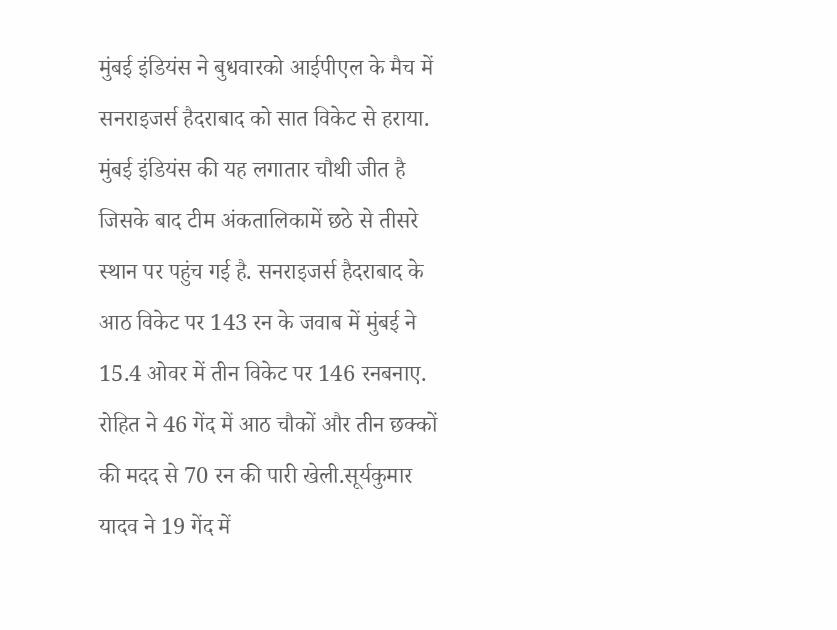मुंबई इंडियंस ने बुधवारको आईपीएल के मैच में सनराइजर्स हैदराबाद को सात विकेट से हराया. मुंबई इंडियंस की यह लगातार चौथी जीत है जिसके बाद टीम अंकतालिकामें छठे से तीसरे स्थान पर पहुंच गई है. सनराइजर्स हैदराबाद के आठ विकेट पर 143 रन के जवाब में मुंबई ने 15.4 ओवर में तीन विकेट पर 146 रनबनाए. रोहित ने 46 गेंद में आठ चौकों और तीन छक्कों की मदद से 70 रन की पारी खेली.सूर्यकुमार यादव ने 19 गेंद में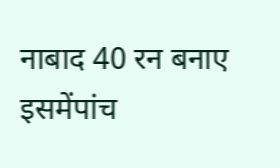नाबाद 40 रन बनाए इसमेंपांच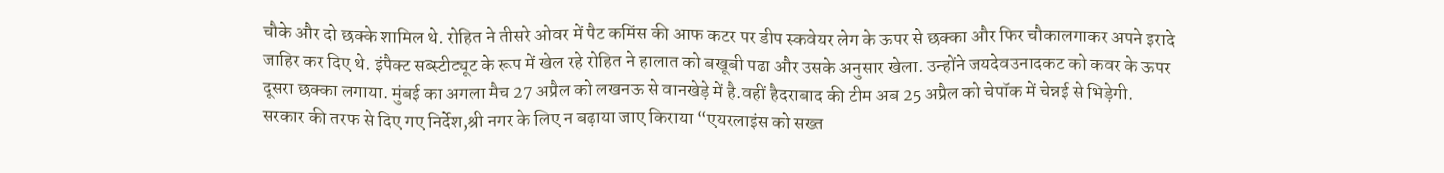चौके और दो छक्के शामिल थे. रोहित ने तीसरे ओवर में पैट कमिंस की आफ कटर पर डीप स्कवेयर लेग के ऊपर से छक्का और फिर चौकालगाकर अपने इरादे जाहिर कर दिए थे. इंपैक्ट सब्स्टीट्यूट के रूप में खेल रहे रोहित ने हालात को बखूबी पढा और उसके अनुसार खेला. उन्होंने जयदेवउनादकट को कवर के ऊपर दूसरा छक्का लगाया. मुंबई का अगला मैच 27 अप्रैल को लखनऊ से वानखेड़े में है.वहीं हैदराबाद की टीम अब 25 अप्रैल को चेपॉक में चेन्नई से भिड़ेगी.
सरकार की तरफ से दिए गए निर्देश,श्री नगर के लिए न बढ़ाया जाए किराया “एयरलाइंस को सख्त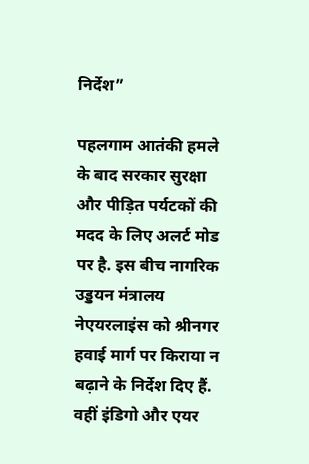निर्देश”

पहलगाम आतंकी हमले के बाद सरकार सुरक्षा और पीड़ित पर्यटकों की मदद के लिए अलर्ट मोड पर है. इस बीच नागरिक उड्डयन मंत्रालय नेएयरलाइंस को श्रीनगर हवाई मार्ग पर किराया न बढ़ाने के निर्देश दिए हैं. वहीं इंडिगो और एयर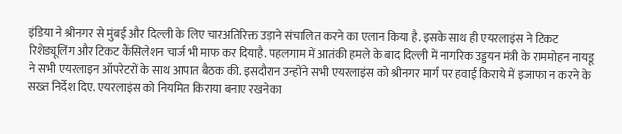इंडिया ने श्रीनगर से मुंबई और दिल्ली के लिए चारअतिरिक्त उड़ाने संचालित करने का एलान किया है. इसके साथ ही एयरलाइंस ने टिकट रिशेड्यूलिंग और टिकट कैंसिलेशन चार्ज भी माफ कर दियाहै. पहलगाम में आतंकी हमले के बाद दिल्ली में नागरिक उड्डयन मंत्री के राममोहन नायडू ने सभी एयरलाइन ऑपरेटरों के साथ आपात बैठक की. इसदौरान उन्होंने सभी एयरलाइंस को श्रीनगर मार्ग पर हवाई किराये में इजाफा न करने के सख्त निर्देश दिए. एयरलाइंस को नियमित किराया बनाए रखनेका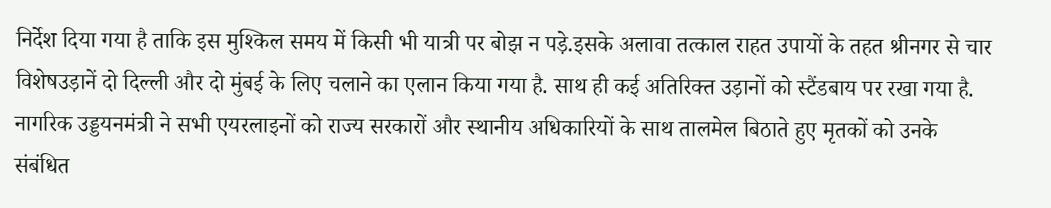निर्देश दिया गया है ताकि इस मुश्किल समय में किसी भी यात्री पर बोझ न पड़े.इसके अलावा तत्काल राहत उपायों के तहत श्रीनगर से चार विशेषउड़ानें दो दिल्ली और दो मुंबई के लिए चलाने का एलान किया गया है. साथ ही कई अतिरिक्त उड़ानों को स्टैंडबाय पर रखा गया है. नागरिक उड्डयनमंत्री ने सभी एयरलाइनों को राज्य सरकारों और स्थानीय अधिकारियों के साथ तालमेल बिठाते हुए मृतकों को उनके संबंधित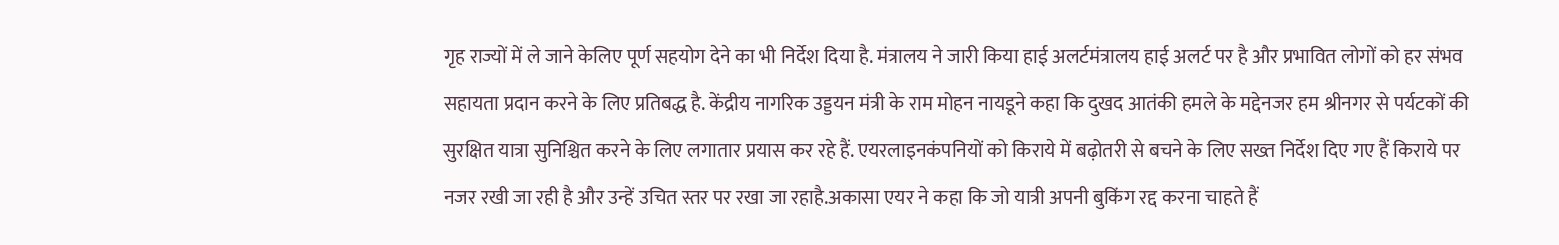गृह राज्यों में ले जाने केलिए पूर्ण सहयोग देने का भी निर्देश दिया है. मंत्रालय ने जारी किया हाई अलर्टमंत्रालय हाई अलर्ट पर है और प्रभावित लोगों को हर संभव सहायता प्रदान करने के लिए प्रतिबद्ध है. केंद्रीय नागरिक उड्डयन मंत्री के राम मोहन नायडूने कहा कि दुखद आतंकी हमले के मद्देनजर हम श्रीनगर से पर्यटकों की सुरक्षित यात्रा सुनिश्चित करने के लिए लगातार प्रयास कर रहे हैं. एयरलाइनकंपनियों को किराये में बढ़ोतरी से बचने के लिए सख्त निर्देश दिए गए हैं किराये पर नजर रखी जा रही है और उन्हें उचित स्तर पर रखा जा रहाहै.अकासा एयर ने कहा कि जो यात्री अपनी बुकिंग रद्द करना चाहते हैं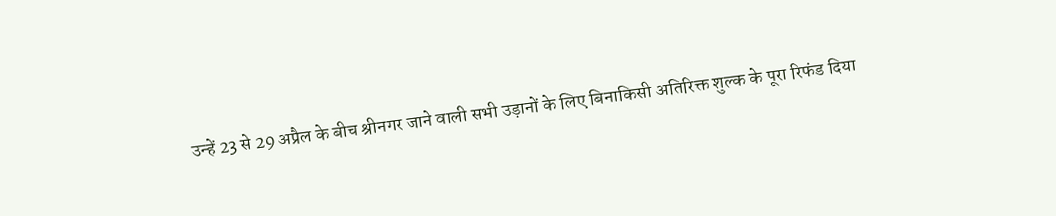उन्हें 23 से 29 अप्रैल के बीच श्रीनगर जाने वाली सभी उड़ानों के लिए बिनाकिसी अतिरिक्त शुल्क के पूरा रिफंड दिया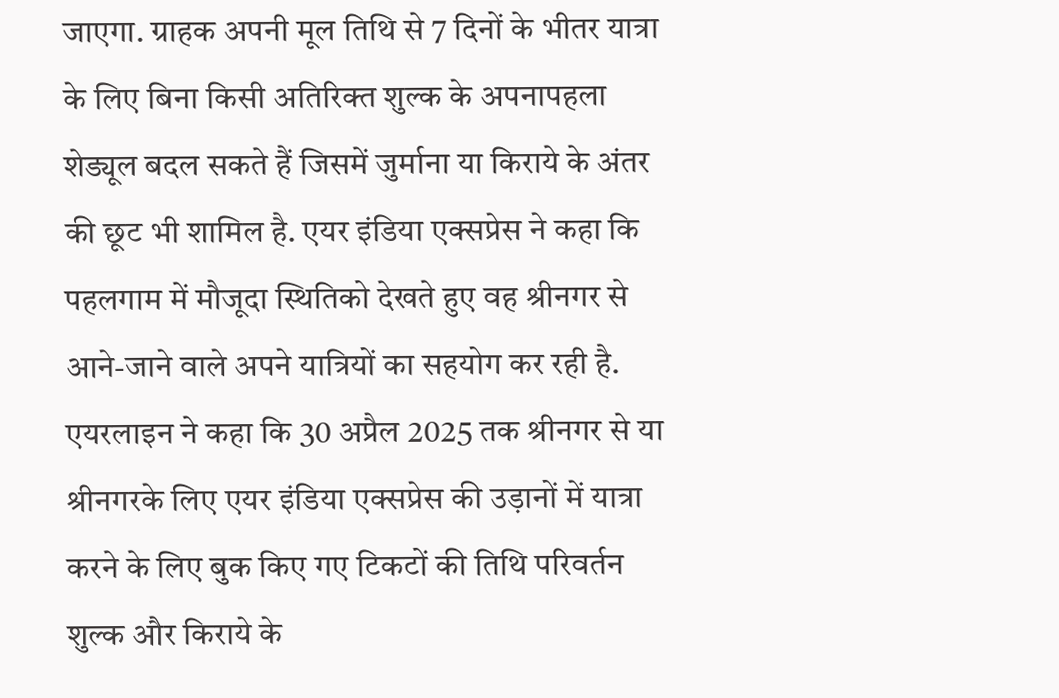जाएगा. ग्राहक अपनी मूल तिथि से 7 दिनों के भीतर यात्रा के लिए बिना किसी अतिरिक्त शुल्क के अपनापहला शेड्यूल बदल सकते हैं जिसमें जुर्माना या किराये के अंतर की छूट भी शामिल है. एयर इंडिया एक्सप्रेस ने कहा कि पहलगाम में मौजूदा स्थितिको देखते हुए वह श्रीनगर से आने-जाने वाले अपने यात्रियों का सहयोग कर रही है. एयरलाइन ने कहा कि 30 अप्रैल 2025 तक श्रीनगर से या श्रीनगरके लिए एयर इंडिया एक्सप्रेस की उड़ानों में यात्रा करने के लिए बुक किए गए टिकटों की तिथि परिवर्तन शुल्क और किराये के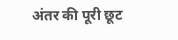अंतर की पूरी छूट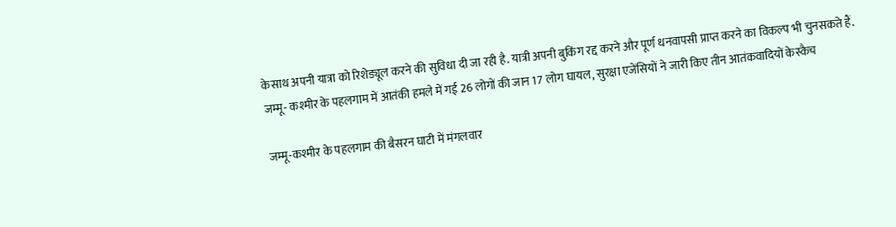केसाथ अपनी यात्रा को रिशेड्यूल करने की सुविधा दी जा रही है. यात्री अपनी बुकिंग रद्द करने और पूर्ण धनवापसी प्राप्त करने का विकल्प भी चुनसकते हैं.
जम्मू- कश्मीर के पहलगाम में आतंकी हमले में गई 26 लोगों की जान 17 लोग घायल, सुरक्षा एजेंसियों ने जारी किए तीन आतंकवादियों केस्कैच

जम्मू-कश्मीर के पहलगाम की बैसरन घाटी में मंगलवार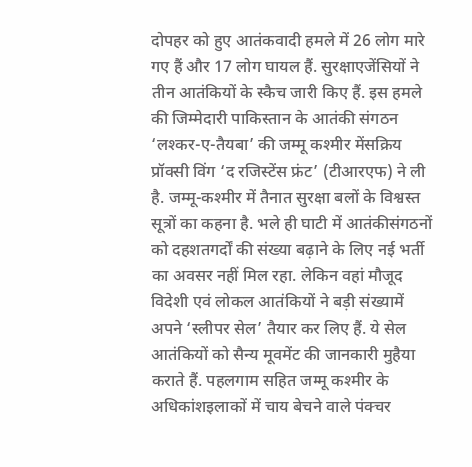दोपहर को हुए आतंकवादी हमले में 26 लोग मारे गए हैं और 17 लोग घायल हैं. सुरक्षाएजेंसियों ने तीन आतंकियों के स्कैच जारी किए हैं. इस हमले की जिम्मेदारी पाकिस्तान के आतंकी संगठन ‘लश्कर-ए-तैयबा’ की जम्मू कश्मीर मेंसक्रिय प्रॉक्सी विंग ‘द रजिस्टेंस फ्रंट’ (टीआरएफ) ने ली है. जम्मू-कश्मीर में तैनात सुरक्षा बलों के विश्वस्त सूत्रों का कहना है. भले ही घाटी में आतंकीसंगठनों को दहशतगर्दों की संख्या बढ़ाने के लिए नई भर्ती का अवसर नहीं मिल रहा. लेकिन वहां मौजूद विदेशी एवं लोकल आतंकियों ने बड़ी संख्यामें अपने ‘स्लीपर सेल’ तैयार कर लिए हैं. ये सेल आतंकियों को सैन्य मूवमेंट की जानकारी मुहैया कराते हैं. पहलगाम सहित जम्मू कश्मीर के अधिकांशइलाकों में चाय बेचने वाले पंक्चर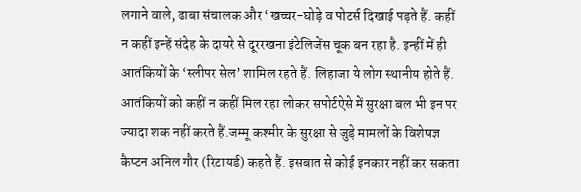लगाने वाले, ढाबा संचालक और ‘खच्चर-घोड़े व पोटर्स दिखाई पड़ते हैं. कहीं न कहीं इन्हें संदेह के दायरे से दूररखना इंटेलिजेंस चूक बन रहा है. इन्हीं में ही आतंकियों के ‘स्लीपर सेल’ शामिल रहते हैं. लिहाजा ये लोग स्थानीय होते हैं. आतंकियों को कहीं न कहीं मिल रहा लोकर सपोर्टऐसे में सुरक्षा बल भी इन पर ज्यादा शक नहीं करते हैं.जम्मू कश्मीर के सुरक्षा से जुड़े मामलों के विशेषज्ञ कैप्टन अनिल गौर (रिटायर्ड) कहते हैं. इसबात से कोई इनकार नहीं कर सकता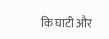कि घाटी और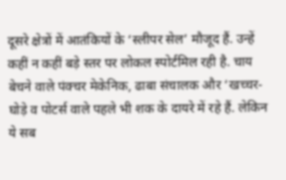दूसरे क्षेत्रों में आतंकियों के ‘स्लीपर सेल’ मौजूद हैं. उन्हें कहीं न कहीं बड़े स्तर पर लोकल स्पोर्टमिल रही है. चाय बेचने वाले पंक्चर मेकेनिक, ढाबा संचालक और ‘खच्चर-घोड़े व पोटर्स वाले पहले भी शक के दायरे में रहे हैं. लेकिन ये सब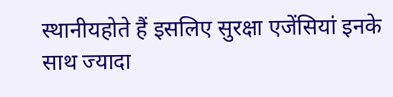स्थानीयहोते हैं इसलिए सुरक्षा एजेंसियां इनके साथ ज्यादा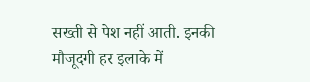सख्ती से पेश नहीं आती. इनकी मौजूदगी हर इलाके में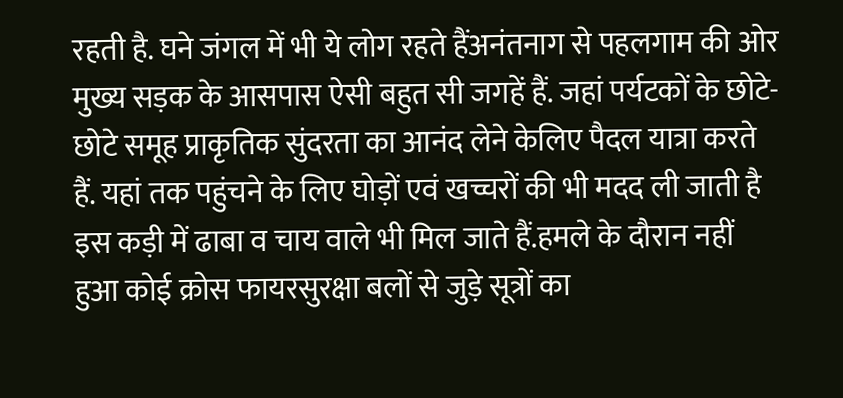रहती है. घने जंगल में भी ये लोग रहते हैंअनंतनाग से पहलगाम की ओर मुख्य सड़क के आसपास ऐसी बहुत सी जगहें हैं. जहां पर्यटकों के छोटे-छोटे समूह प्राकृतिक सुंदरता का आनंद लेने केलिए पैदल यात्रा करते हैं. यहां तक पहुंचने के लिए घोड़ों एवं खच्चरों की भी मदद ली जाती है इस कड़ी में ढाबा व चाय वाले भी मिल जाते हैं.हमले के दौरान नहीं हुआ कोई क्रोस फायरसुरक्षा बलों से जुड़े सूत्रों का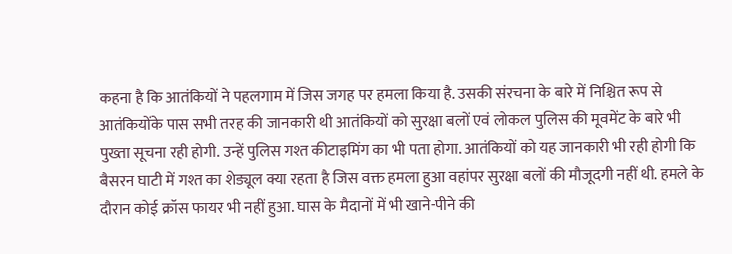कहना है कि आतंकियों ने पहलगाम में जिस जगह पर हमला किया है. उसकी संरचना के बारे में निश्चित रूप से आतंकियोंके पास सभी तरह की जानकारी थी आतंकियों को सुरक्षा बलों एवं लोकल पुलिस की मूवमेंट के बारे भी पुख्ता सूचना रही होगी. उन्हें पुलिस गश्त कीटाइमिंग का भी पता होगा. आतंकियों को यह जानकारी भी रही होगी कि बैसरन घाटी में गश्त का शेड्यूल क्या रहता है जिस वक्त हमला हुआ वहांपर सुरक्षा बलों की मौजूदगी नहीं थी. हमले के दौरान कोई क्रॉस फायर भी नहीं हुआ. घास के मैदानों में भी खाने-पीने की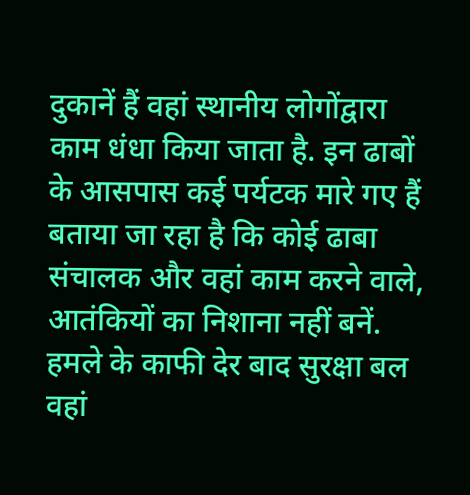दुकानें हैं वहां स्थानीय लोगोंद्वारा काम धंधा किया जाता है. इन ढाबों के आसपास कई पर्यटक मारे गए हैं बताया जा रहा है कि कोई ढाबा संचालक और वहां काम करने वाले, आतंकियों का निशाना नहीं बनें. हमले के काफी देर बाद सुरक्षा बल वहां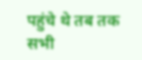पहुंचे थे तब तक सभी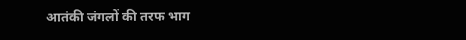आतंकी जंगलों की तरफ भाग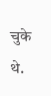चुके थे.